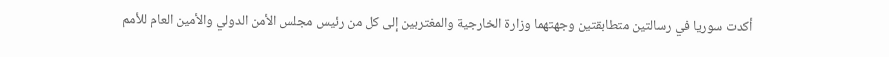أكدت سوريا في رسالتين متطابقتين وجهتهما وزارة الخارجية والمغتربين إلى كل من رئيس مجلس الأمن الدولي والأمين العام للأمم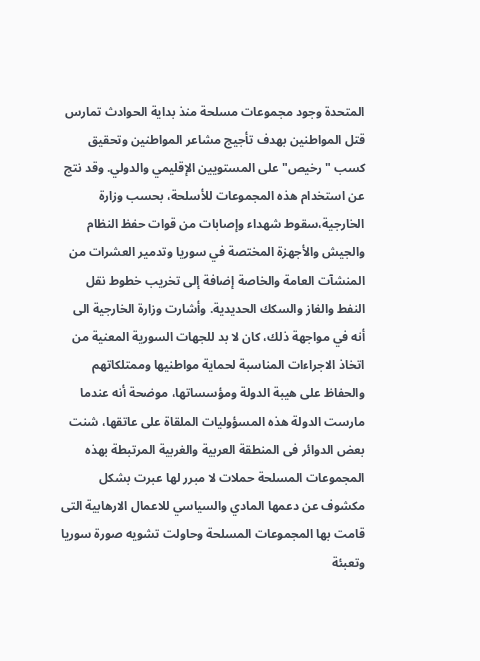المتحدة وجود مجموعات مسلحة منذ بداية الحوادث تمارس قتل المواطنين بهدف تأجيج مشاعر المواطنين وتحقيق كسب "رخيص" على المستويين الإقليمي والدولي. وقد نتج عن استخدام هذه المجموعات للأسلحة، بحسب وزارة الخارجية،سقوط شهداء وإصابات من قوات حفظ النظام والجيش والأجهزة المختصة في سوريا وتدمير العشرات من المنشآت العامة والخاصة إضافة إلى تخريب خطوط نقل النفط والغاز والسكك الحديدية. وأشارت وزارة الخارجية الى أنه في مواجهة ذلك، كان لا بد للجهات السورية المعنية من اتخاذ الاجراءات المناسبة لحماية مواطنيها وممتلكاتهم والحفاظ على هيبة الدولة ومؤسساتها، موضحة أنه عندما مارست الدولة هذه المسؤوليات الملقاة على عاتقها، شنت بعض الدوائر فى المنطقة العربية والغربية المرتبطة بهذه المجموعات المسلحة حملات لا مبرر لها عبرت بشكل مكشوف عن دعمها المادي والسياسي للاعمال الارهابية التى قامت بها المجموعات المسلحة وحاولت تشويه صورة سوريا وتعبئة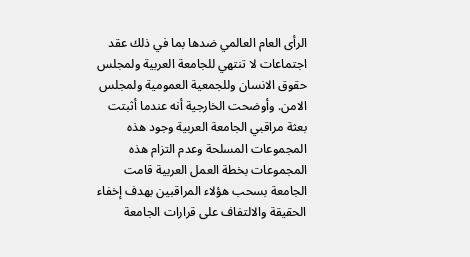الرأى العام العالمي ضدها بما في ذلك عقد اجتماعات لا تنتهي للجامعة العربية ولمجلس حقوق الانسان وللجمعية العمومية ولمجلس الامن. وأوضحت الخارجية أنه عندما أثبتت بعثة مراقبي الجامعة العربية وجود هذه المجموعات المسلحة وعدم التزام هذه المجموعات بخطة العمل العربية قامت الجامعة بسحب هؤلاء المراقبين بهدف إخفاء الحقيقة والالتفاف على قرارات الجامعة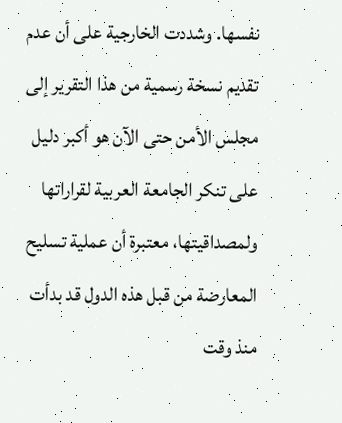نفسها. وشددت الخارجية على أن عدم تقديم نسخة رسمية من هذا التقرير إلى مجلس الأمن حتى الآن هو أكبر دليل على تنكر الجامعة العربية لقراراتها ولمصداقيتها، معتبرة أن عملية تسليح المعارضة من قبل هذه الدول قد بدأت منذ وقت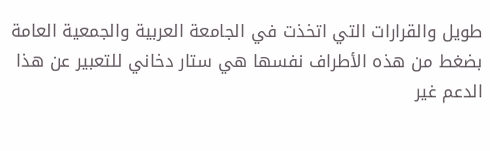طويل والقرارات التي اتخذت في الجامعة العربية والجمعية العامة بضغط من هذه الأطراف نفسها هي ستار دخاني للتعبير عن هذا الدعم غير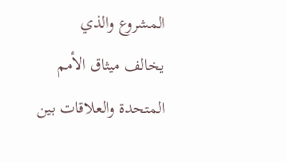المشروع والذي يخالف ميثاق الأمم المتحدة والعلاقات بين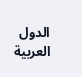الدول العربية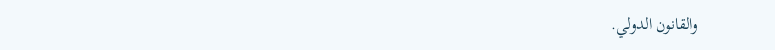والقانون الدولي.